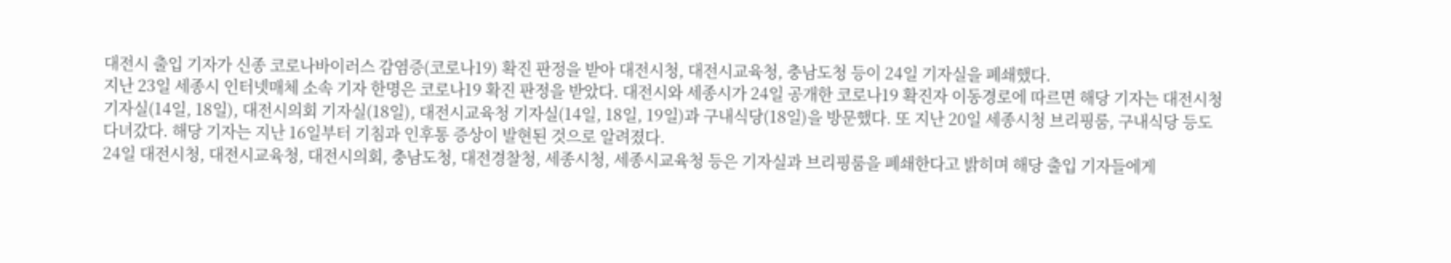대전시 출입 기자가 신종 코로나바이러스 감염증(코로나19) 확진 판정을 받아 대전시청, 대전시교육청, 충남도청 등이 24일 기자실을 폐쇄했다.
지난 23일 세종시 인터넷매체 소속 기자 한명은 코로나19 확진 판정을 받았다. 대전시와 세종시가 24일 공개한 코로나19 확진자 이동경로에 따르면 해당 기자는 대전시청 기자실(14일, 18일), 대전시의회 기자실(18일), 대전시교육청 기자실(14일, 18일, 19일)과 구내식당(18일)을 방문했다. 또 지난 20일 세종시청 브리핑룸, 구내식당 등도 다녀갔다. 해당 기자는 지난 16일부터 기침과 인후통 증상이 발현된 것으로 알려졌다.
24일 대전시청, 대전시교육청, 대전시의회, 충남도청, 대전경찰청, 세종시청, 세종시교육청 등은 기자실과 브리핑룸을 폐쇄한다고 밝히며 해당 출입 기자들에게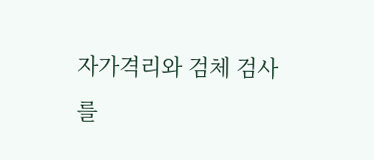자가격리와 검체 검사를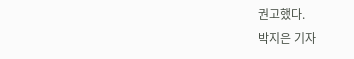권고했다.
박지은 기자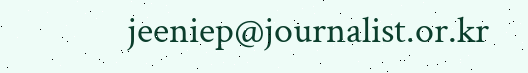jeeniep@journalist.or.kr